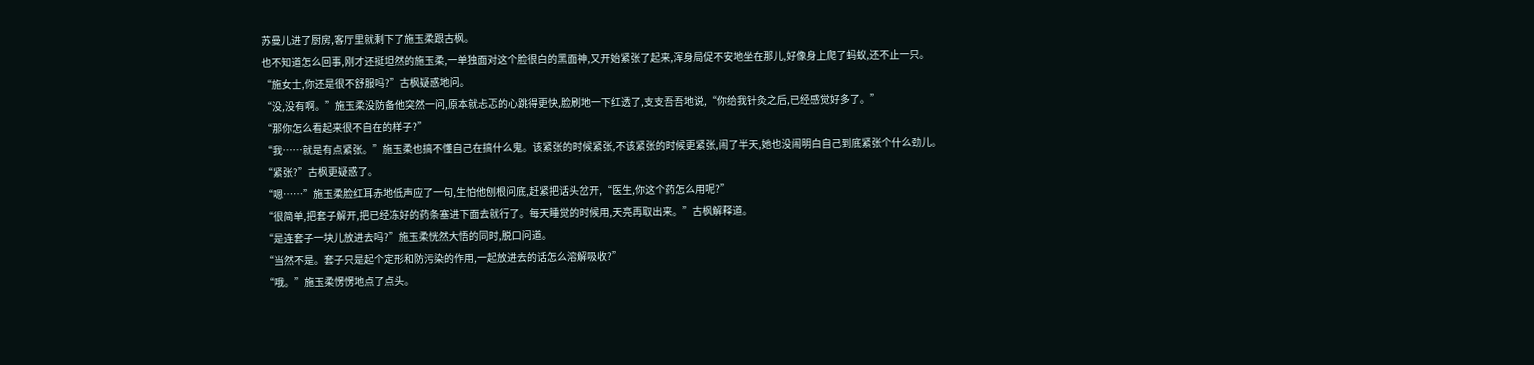苏曼儿进了厨房,客厅里就剩下了施玉柔跟古枫。
也不知道怎么回事,刚才还挺坦然的施玉柔,一单独面对这个脸很白的黑面神,又开始紧张了起来,浑身局促不安地坐在那儿,好像身上爬了蚂蚁,还不止一只。
“施女士,你还是很不舒服吗?”古枫疑惑地问。
“没,没有啊。”施玉柔没防备他突然一问,原本就忐忑的心跳得更快,脸刷地一下红透了,支支吾吾地说,“你给我针灸之后,已经感觉好多了。”
“那你怎么看起来很不自在的样子?”
“我……就是有点紧张。”施玉柔也搞不懂自己在搞什么鬼。该紧张的时候紧张,不该紧张的时候更紧张,闹了半天,她也没闹明白自己到底紧张个什么劲儿。
“紧张?”古枫更疑惑了。
“嗯……”施玉柔脸红耳赤地低声应了一句,生怕他刨根问底,赶紧把话头岔开,“医生,你这个药怎么用呢?”
“很简单,把套子解开,把已经冻好的药条塞进下面去就行了。每天睡觉的时候用,天亮再取出来。”古枫解释道。
“是连套子一块儿放进去吗?”施玉柔恍然大悟的同时,脱口问道。
“当然不是。套子只是起个定形和防污染的作用,一起放进去的话怎么溶解吸收?”
“哦。”施玉柔愣愣地点了点头。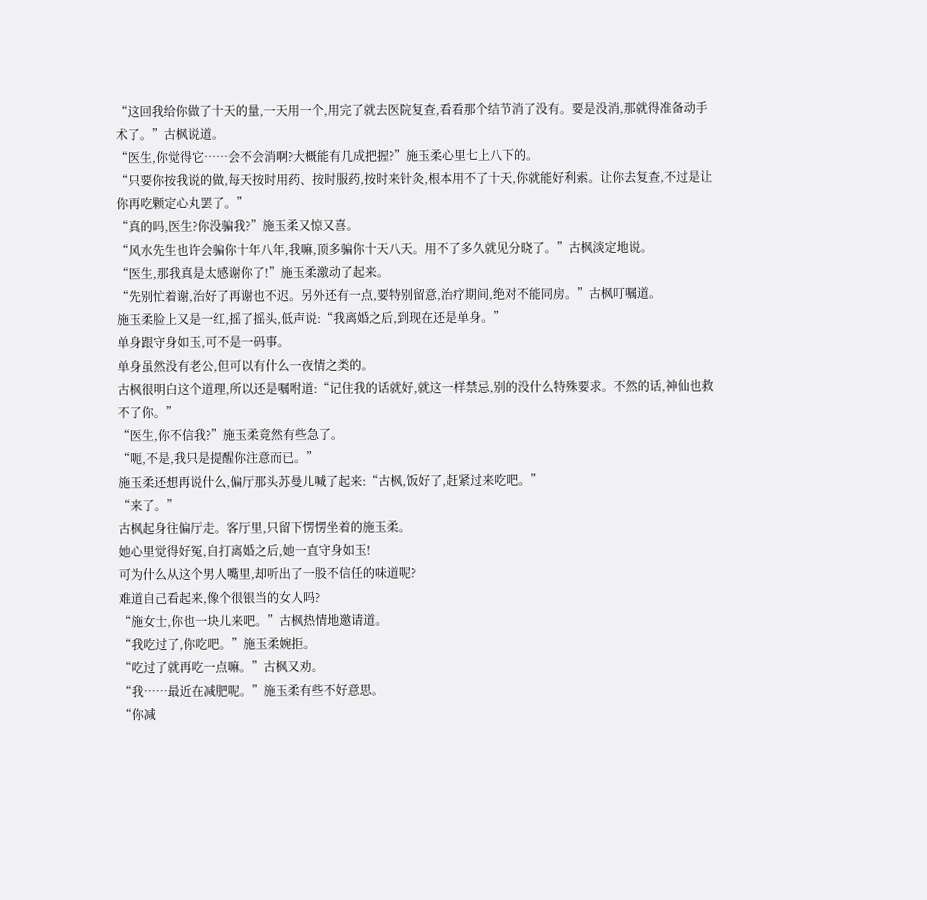“这回我给你做了十天的量,一天用一个,用完了就去医院复查,看看那个结节消了没有。要是没消,那就得准备动手术了。”古枫说道。
“医生,你觉得它……会不会消啊?大概能有几成把握?”施玉柔心里七上八下的。
“只要你按我说的做,每天按时用药、按时服药,按时来针灸,根本用不了十天,你就能好利索。让你去复查,不过是让你再吃颗定心丸罢了。”
“真的吗,医生?你没骗我?”施玉柔又惊又喜。
“风水先生也许会骗你十年八年,我嘛,顶多骗你十天八天。用不了多久就见分晓了。”古枫淡定地说。
“医生,那我真是太感谢你了!”施玉柔激动了起来。
“先别忙着谢,治好了再谢也不迟。另外还有一点,要特别留意,治疗期间,绝对不能同房。”古枫叮嘱道。
施玉柔脸上又是一红,摇了摇头,低声说:“我离婚之后,到现在还是单身。”
单身跟守身如玉,可不是一码事。
单身虽然没有老公,但可以有什么一夜情之类的。
古枫很明白这个道理,所以还是嘱咐道:“记住我的话就好,就这一样禁忌,别的没什么特殊要求。不然的话,神仙也救不了你。”
“医生,你不信我?”施玉柔竟然有些急了。
“呃,不是,我只是提醒你注意而已。”
施玉柔还想再说什么,偏厅那头苏曼儿喊了起来:“古枫,饭好了,赶紧过来吃吧。”
“来了。”
古枫起身往偏厅走。客厅里,只留下愣愣坐着的施玉柔。
她心里觉得好冤,自打离婚之后,她一直守身如玉!
可为什么从这个男人嘴里,却听出了一股不信任的味道呢?
难道自己看起来,像个很银当的女人吗?
“施女士,你也一块儿来吧。”古枫热情地邀请道。
“我吃过了,你吃吧。”施玉柔婉拒。
“吃过了就再吃一点嘛。”古枫又劝。
“我……最近在减肥呢。”施玉柔有些不好意思。
“你减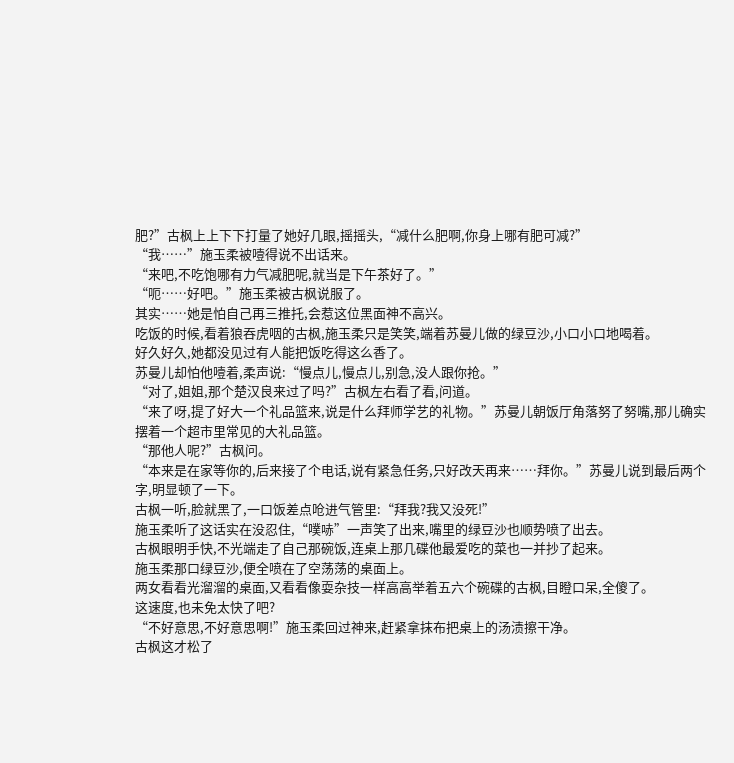肥?”古枫上上下下打量了她好几眼,摇摇头,“减什么肥啊,你身上哪有肥可减?”
“我……”施玉柔被噎得说不出话来。
“来吧,不吃饱哪有力气减肥呢,就当是下午茶好了。”
“呃……好吧。”施玉柔被古枫说服了。
其实……她是怕自己再三推托,会惹这位黑面神不高兴。
吃饭的时候,看着狼吞虎咽的古枫,施玉柔只是笑笑,端着苏曼儿做的绿豆沙,小口小口地喝着。
好久好久,她都没见过有人能把饭吃得这么香了。
苏曼儿却怕他噎着,柔声说:“慢点儿,慢点儿,别急,没人跟你抢。”
“对了,姐姐,那个楚汉良来过了吗?”古枫左右看了看,问道。
“来了呀,提了好大一个礼品篮来,说是什么拜师学艺的礼物。”苏曼儿朝饭厅角落努了努嘴,那儿确实摆着一个超市里常见的大礼品篮。
“那他人呢?”古枫问。
“本来是在家等你的,后来接了个电话,说有紧急任务,只好改天再来……拜你。”苏曼儿说到最后两个字,明显顿了一下。
古枫一听,脸就黑了,一口饭差点呛进气管里:“拜我?我又没死!”
施玉柔听了这话实在没忍住,“噗哧”一声笑了出来,嘴里的绿豆沙也顺势喷了出去。
古枫眼明手快,不光端走了自己那碗饭,连桌上那几碟他最爱吃的菜也一并抄了起来。
施玉柔那口绿豆沙,便全喷在了空荡荡的桌面上。
两女看看光溜溜的桌面,又看看像耍杂技一样高高举着五六个碗碟的古枫,目瞪口呆,全傻了。
这速度,也未免太快了吧?
“不好意思,不好意思啊!”施玉柔回过神来,赶紧拿抹布把桌上的汤渍擦干净。
古枫这才松了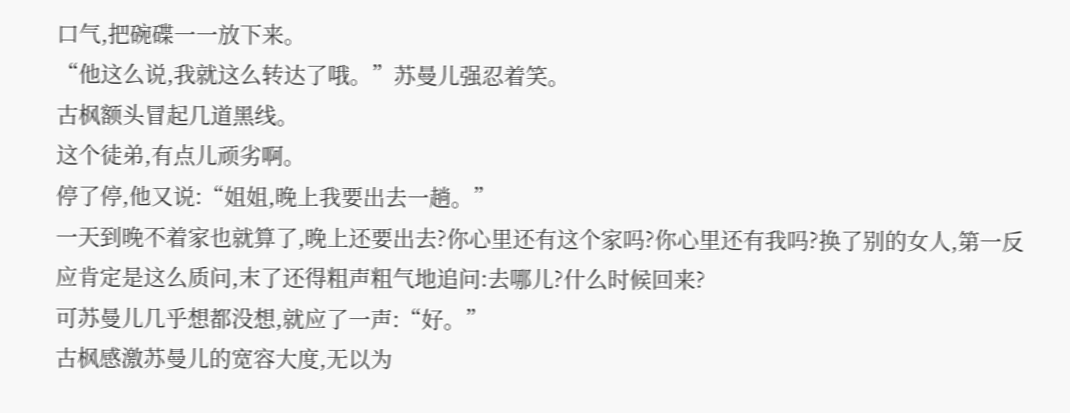口气,把碗碟一一放下来。
“他这么说,我就这么转达了哦。”苏曼儿强忍着笑。
古枫额头冒起几道黑线。
这个徒弟,有点儿顽劣啊。
停了停,他又说:“姐姐,晚上我要出去一趟。”
一天到晚不着家也就算了,晚上还要出去?你心里还有这个家吗?你心里还有我吗?换了别的女人,第一反应肯定是这么质问,末了还得粗声粗气地追问:去哪儿?什么时候回来?
可苏曼儿几乎想都没想,就应了一声:“好。”
古枫感激苏曼儿的宽容大度,无以为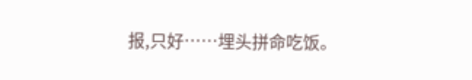报,只好……埋头拼命吃饭。